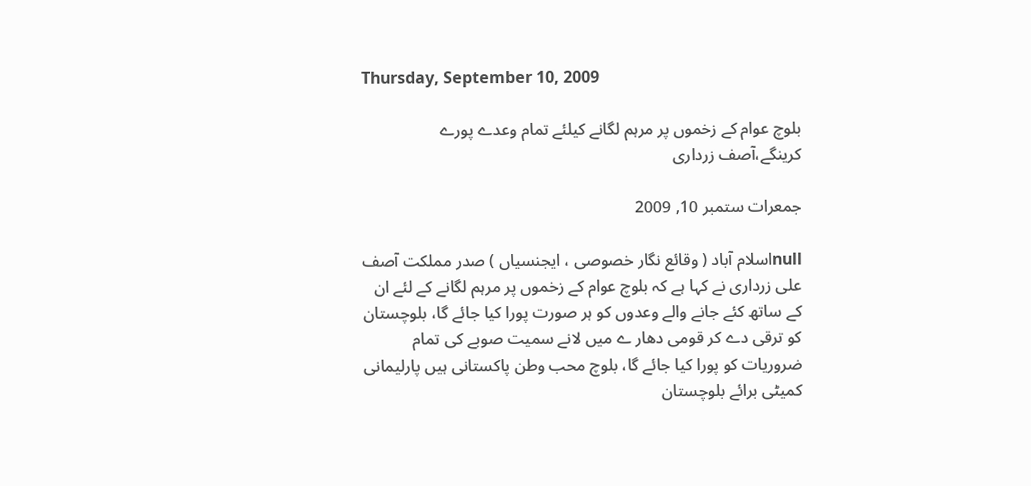Thursday, September 10, 2009

بلوچ عوام کے زخموں پر مرہم لگانے کیلئے تمام وعدے پورے کرینگے،آصف زرداری

جمعرات ستمبر 10, 2009

nullاسلام آباد ( وقائع نگار خصوصی ، ایجنسیاں ) صدر مملکت آصف علی زرداری نے کہا ہے کہ بلوچ عوام کے زخموں پر مرہم لگانے کے لئے ان کے ساتھ کئے جانے والے وعدوں کو ہر صورت پورا کیا جائے گا، بلوچستان کو ترقی دے کر قومی دھار ے میں لانے سمیت صوبے کی تمام ضروریات کو پورا کیا جائے گا، بلوچ محب وطن پاکستانی ہیں پارلیمانی کمیٹی برائے بلوچستان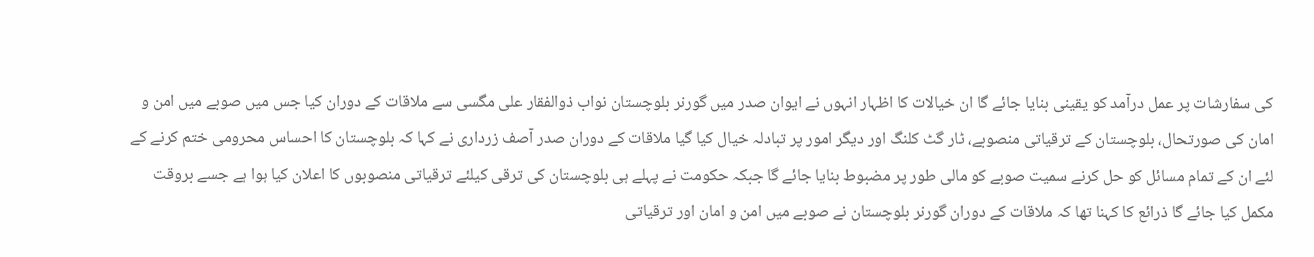کی سفارشات پر عمل درآمد کو یقینی بنایا جائے گا ان خیالات کا اظہار انہوں نے ایوان صدر میں گورنر بلوچستان نواب ذوالفقار علی مگسی سے ملاقات کے دوران کیا جس میں صوبے میں امن و امان کی صورتحال، بلوچستان کے ترقیاتی منصوبے، ٹار گٹ کلنگ اور دیگر امور پر تبادلہ خیال کیا گیا ملاقات کے دوران صدر آصف زرداری نے کہا کہ بلوچستان کا احساس محرومی ختم کرنے کے لئے ان کے تمام مسائل کو حل کرنے سمیت صوبے کو مالی طور پر مضبوط بنایا جائے گا جبکہ حکومت نے پہلے ہی بلوچستان کی ترقی کیلئے ترقیاتی منصوبوں کا اعلان کیا ہوا ہے جسے بروقت مکمل کیا جائے گا ذرائع کا کہنا تھا کہ ملاقات کے دوران گورنر بلوچستان نے صوبے میں امن و امان اور ترقیاتی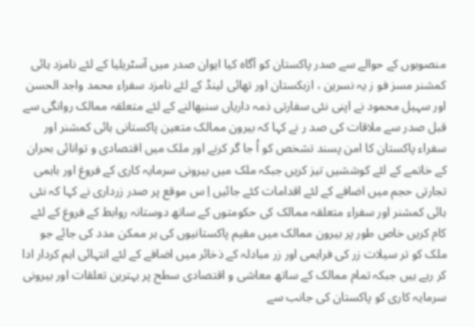منصوبوں کے حوالے سے صدر پاکستان کو آگاہ کیا ایوان صدر میں آسٹریلیا کے لئے نامزد ہائی کمشنر مسز فو ز یہ نسرین ، ازبکستان اور تھائی لینڈ کے لئے نامزد سفراء محمد واجد الحسن اور سہیل محمود نے اپنی نئی سفارتی ذمہ داریاں سنبھالنے کے لئے متعلقہ ممالک روانگی سے قبل صدر سے ملاقات کی صد ر نے کہا کہ بیرون ممالک متعین پاکستانی ہائی کمشنر اور سفراء پاکستان کا امن پسند تشخص کو اُ جا گر کرنے اور ملک میں اقتصادی و توانائی بحران کے خاتمے کے لئے کوششیں تیز کریں جبکہ ملک میں بیرونی سرمایہ کاری کے فروغ اور باہمی تجارتی حجم میں اضافے کے لئے اقدامات کئے جائیں اِ س موقع پر صدر زرداری نے کہا کہ نئی ہائی کمشنر اور سفراء متعلقہ ممالک کی حکومتوں کے ساتھ دوستانہ روابط کے فروغ کے لئے کام کریں خاص طور پر بیرون ممالک میں مقیم پاکستانیوں کی ہر ممکن مدد کی جائے جو ملک کو تر سیلات زر کی فراہمی اور زر مبادلہ کے ذخائر میں اضافے کے لئے انتہائی اہم کردار ادا کر رہے ہیں جبکہ تمام ممالک کے ساتھ معاشی و اقتصادی سطح پر بہترین تعلقات اور بیرونی سرمایہ کاری کو پاکستان کی جانب سے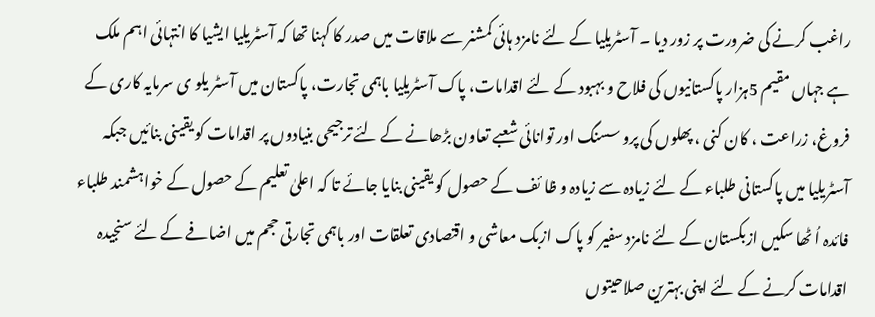راغب کرنے کی ضرورت پر زور دیا ۔ آسٹریلیا کے لئے نامزد ہائی کمشنر سے ملاقات میں صدر کا کہنا تھا کہ آسٹریلیا ایشیا کا انتہائی اہم ملک ہے جہاں مقیم 5ہزار پاکستانیوں کی فلاح و بہبود کے لئے اقدامات، پاک آسٹریلیا باہمی تجارت، پاکستان میں آسٹر یلو ی سرمایہ کاری کے فروغ، زراعت ، کان کنی ، پھلوں کی پرو سسنگ اور توانائی شعبے تعاون بڑھانے کے لئے ترجیحی بنیادوں پر اقدامات کو یقینی بنائیں جبکہ آسٹریلیا میں پاکستانی طلباء کے لئے زیادہ سے زیادہ و ظا ئف کے حصول کو یقینی بنایا جائے تا کہ اعلیٰ تعلیم کے حصول کے خواہشمند طلباء فائدہ اُ ٹھا سکیں ازبکستان کے لئے نامزد سفیر کو پاک ازبک معاشی و اقتصادی تعلقات اور باہمی تجارتی حجم میں اضافے کے لئے سنجیدہ اقدامات کرنے کے لئے اپنی بہترین صلاحیتوں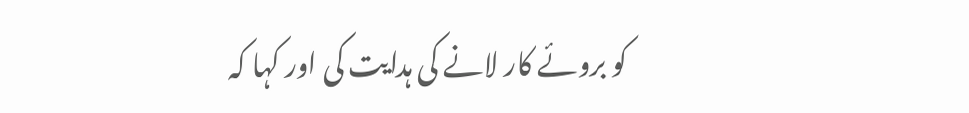کو بروئے کار لانے کی ہدایت کی اور کہا کہ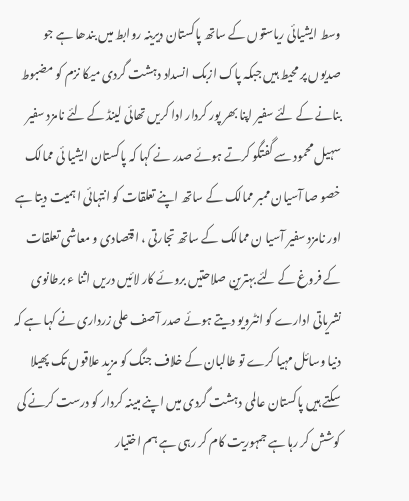وسط ایشیائی ریاستوں کے ساتھ پاکستان دیرینہ روابط میں بندھا ہے جو صدیوں پر محیط ہیں جبکہ پاک ازبک انسداد دہشت گردی میکا نزم کو مضبوط بنانے کے لئے سفیر اپنا بھر پور کردار ادا کریں تھائی لینڈ کے لئے نامزد سفیر سہیل محمود سے گفتگو کرتے ہوئے صدر نے کہا کہ پاکستان ایشیا ئی ممالک خصو صا آسیان ممبر ممالک کے ساتھ اپنے تعلقات کو انتہائی اہمیت دیتا ہے اور نامزد سفیر آسیا ن ممالک کے ساتھ تجارتی ، اقتصادی و معاشی تعلقات کے فروغ کے لئے بہترین صلاحتیں بروئے کار لائیں دریں اثنا ء برطانوی نشریاتی ادارے کو انٹرویو دیتے ہوئے صدر آصف علی زرداری نے کہا ہے کہ دنیا وسائل مہیا کرے تو طالبان کے خلاف جنگ کو مزید علاقوں تک پھیلا سکتے ہیں پاکستان عالمی دہشت گردی میں اپنے مبینہ کردار کو درست کرنے کی کوشش کر رہا ہے جمہوریت کام کر رہی ہے ہم اختیار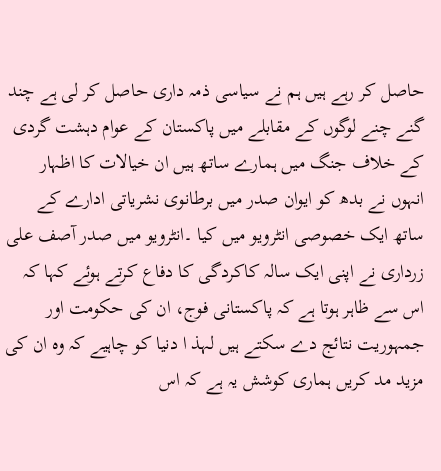حاصل کر رہے ہیں ہم نے سیاسی ذمہ داری حاصل کر لی ہے چند گنے چنے لوگوں کے مقابلے میں پاکستان کے عوام دہشت گردی کے خلاف جنگ میں ہمارے ساتھ ہیں ان خیالات کا اظہار انہوں نے بدھ کو ایوان صدر میں برطانوی نشریاتی ادارے کے ساتھ ایک خصوصی انٹرویو میں کیا ۔انٹرویو میں صدر آصف علی زرداری نے اپنی ایک سالہ کاکردگی کا دفاع کرتے ہوئے کہا کہ اس سے ظاہر ہوتا ہے کہ پاکستانی فوج، ان کی حکومت اور جمہوریت نتائج دے سکتے ہیں لہذ ا دنیا کو چاہیے کہ وہ ان کی مزید مد کریں ہماری کوشش یہ ہے کہ اس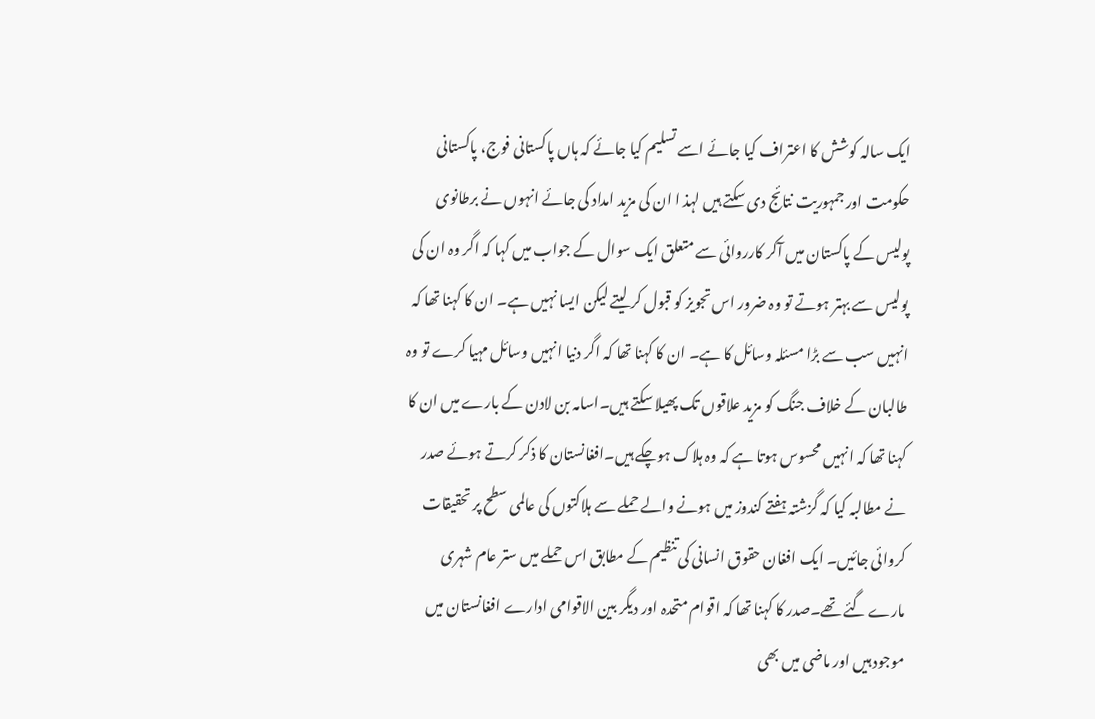ایک سالہ کوشش کا اعتراف کیا جائے اسے تسلیم کیا جائے کہ ہاں پاکستانی فوج، پاکستانی حکومت اور جمہوریت نتائج دی سکتے ہیں لہذ ا ان کی مزید امداد کی جائے انہوں نے برطانوی پولیس کے پاکستان میں آکر کارروائی سے متعلق ایک سوال کے جواب میں کہا کہ اگر وہ ان کی پولیس سے بہتر ہوتے تو وہ ضرور اس تجویز کو قبول کر لیتے لیکن ایسا نہیں ہے۔ ان کا کہنا تھا کہ انہیں سب سے بڑا مسئلہ وسائل کا ہے۔ ان کا کہنا تھا کہ اگر دنیا انہیں وسائل مہیا کرے تو وہ طالبان کے خلاف جنگ کو مزید علاقوں تک پھیلا سکتے ہیں۔اسامہ بن لادن کے بارے میں ان کا کہنا تھا کہ انہیں محسوس ہوتا ہے کہ وہ ہلاک ہوچکے ہیں۔افغانستان کا ذکر کرتے ہوئے صدر نے مطالبہ کیا کہ گزشتہ ہفتے کندوز میں ہونے والے حملے سے ہلاکتوں کی عالمی سطح پر تحقیقات کروائی جائیں۔ ایک افغان حقوق انسانی کی تنظیم کے مطابق اس حملے میں ستر عام شہری مارے گئے تھے۔صدر کا کہنا تھا کہ اقوام متحدہ اور دیگر بین الاقوامی ادارے افغانستان میں موجود ہیں اور ماضی میں بھی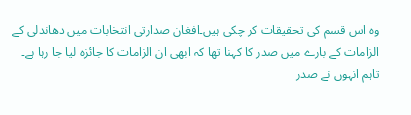وہ اس قسم کی تحقیقات کر چکی ہیں۔افغان صدارتی انتخابات میں دھاندلی کے الزامات کے بارے میں صدر کا کہنا تھا کہ ابھی ان الزامات کا جائزہ لیا جا رہا ہے۔ تاہم انہوں نے صدر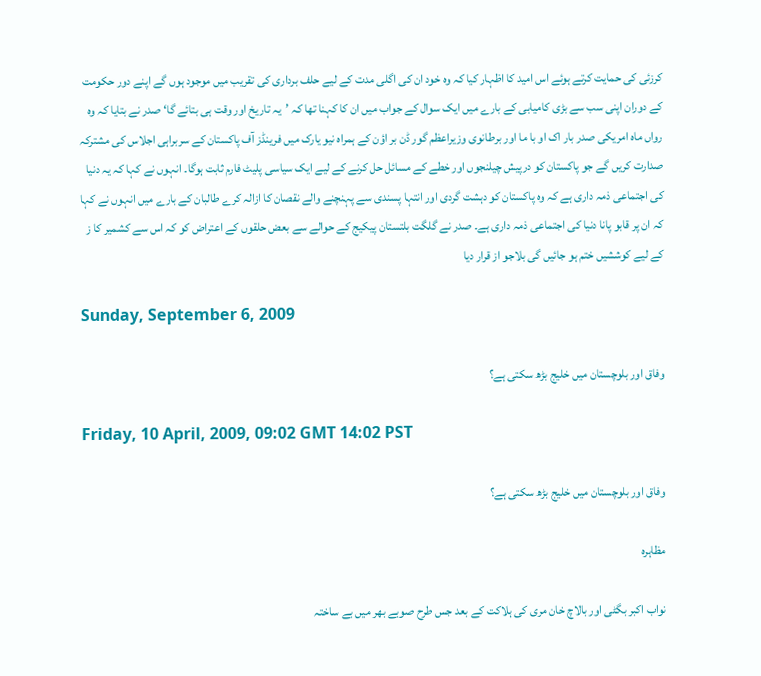کرزئی کی حمایت کرتے ہوئے اس امید کا اظہار کیا کہ وہ خود ان کی اگلی مدت کے لیے حلف برداری کی تقریب میں موجود ہوں گے اپنے دور حکومت کے دوران اپنی سب سے بڑی کامیابی کے بارے میں ایک سوال کے جواب میں ان کا کہنا تھا کہ ’یہ تاریخ اور وقت ہی بتائے گا‘ صدر نے بتایا کہ وہ رواں ماہ امریکی صدر بار اک او با ما اور برطانوی وزیراعظم گور ڈن بر اؤن کے ہمراہ نیو یارک میں فرینڈز آف پاکستان کے سربراہی اجلاس کی مشترکہ صدارت کریں گے جو پاکستان کو درپیش چیلنجوں اور خطے کے مسائل حل کرنے کے لیے ایک سیاسی پلیٹ فارم ثابت ہوگا۔ انہوں نے کہا کہ یہ دنیا کی اجتماعی ذمہ داری ہے کہ وہ پاکستان کو دہشت گردی اور انتہا پسندی سے پہنچنے والے نقصان کا ازالہ کرے طالبان کے بارے میں انہوں نے کہا کہ ان پر قابو پانا دنیا کی اجتماعی ذمہ داری ہے۔ صدر نے گلگت بلتستان پیکیج کے حوالے سے بعض حلقوں کے اعتراض کو کہ اس سے کشمیر کا ز کے لیے کوششیں ختم ہو جائیں گی بلاجو از قرار دیا

Sunday, September 6, 2009

وفاق اور بلوچستان میں خلیج بڑھ سکتی ہے؟

Friday, 10 April, 2009, 09:02 GMT 14:02 PST

وفاق اور بلوچستان میں خلیج بڑھ سکتی ہے؟

مظاہرہ

نواب اکبر بگٹی اور بالاچ خان مری کی ہلاکت کے بعد جس طرح صوبے بھر میں بے ساختہ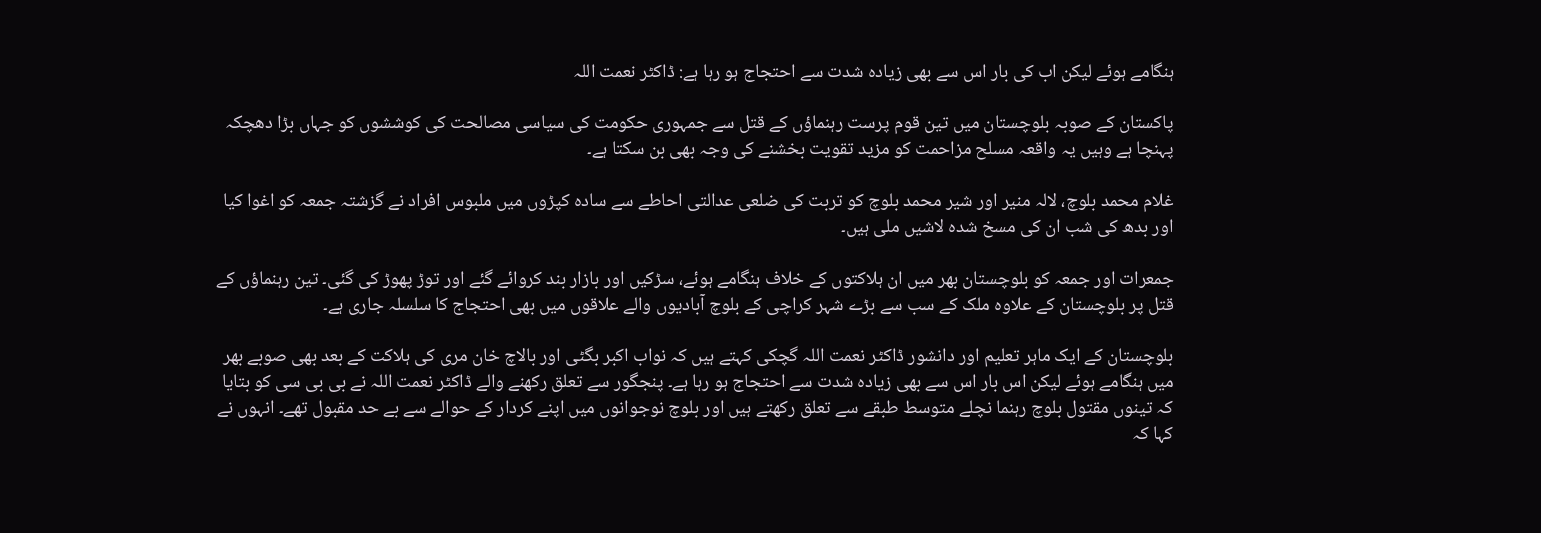ہنگامے ہوئے لیکن اب کی بار اس سے بھی زیادہ شدت سے احتجاج ہو رہا ہے: ڈاکٹر نعمت اللہ

پاکستان کے صوبہ بلوچستان میں تین قوم پرست رہنماؤں کے قتل سے جمہوری حکومت کی سیاسی مصالحت کی کوششوں کو جہاں بڑا دھچکہ پہنچا ہے وہیں یہ واقعہ مسلح مزاحمت کو مزید تقویت بخشنے کی وجہ بھی بن سکتا ہے۔

غلام محمد بلوچ، لالہ منیر اور شیر محمد بلوچ کو تربت کی ضلعی عدالتی احاطے سے سادہ کپڑوں میں ملبوس افراد نے گزشتہ جمعہ کو اغوا کیا اور بدھ کی شب ان کی مسخ شدہ لاشیں ملی ہیں۔

جمعرات اور جمعہ کو بلوچستان بھر میں ان ہلاکتوں کے خلاف ہنگامے ہوئے، سڑکیں اور بازار بند کروائے گئے اور توڑ پھوڑ کی گئی۔ تین رہنماؤں کے قتل پر بلوچستان کے علاوہ ملک کے سب سے بڑے شہر کراچی کے بلوچ آبادیوں والے علاقوں میں بھی احتجاج کا سلسلہ جاری ہے۔

بلوچستان کے ایک ماہر تعلیم اور دانشور ڈاکٹر نعمت اللہ گچکی کہتے ہیں کہ نواب اکبر بگٹی اور بالاچ خان مری کی ہلاکت کے بعد بھی صوبے بھر میں ہنگامے ہوئے لیکن اس بار اس سے بھی زیادہ شدت سے احتجاج ہو رہا ہے۔ پنجگور سے تعلق رکھنے والے ڈاکٹر نعمت اللہ نے بی بی سی کو بتایا کہ تینوں مقتول بلوچ رہنما نچلے متوسط طبقے سے تعلق رکھتے ہیں اور بلوچ نوجوانوں میں اپنے کردار کے حوالے سے بے حد مقبول تھے۔ انہوں نے کہا کہ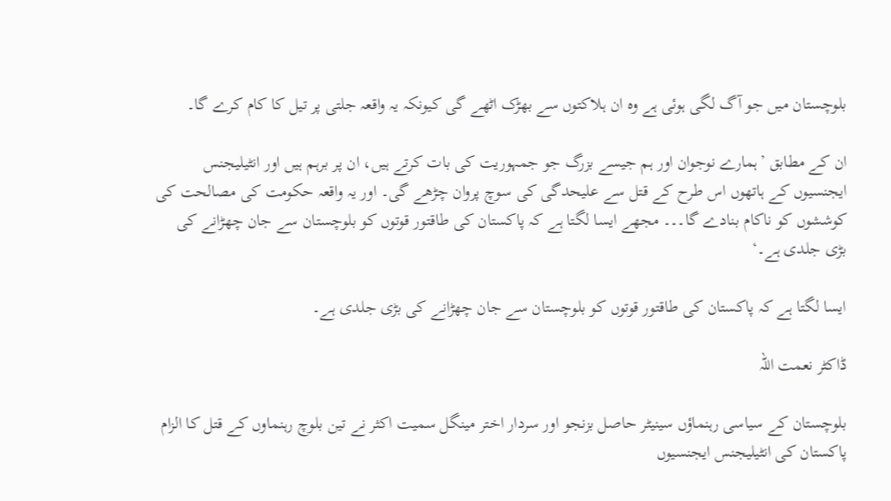بلوچستان میں جو آگ لگی ہوئی ہے وہ ان ہلاکتوں سے بھڑک اٹھے گی کیونکہ یہ واقعہ جلتی پر تیل کا کام کرے گا۔

ان کے مطابق ’ہمارے نوجوان اور ہم جیسے بزرگ جو جمہوریت کی بات کرتے ہیں، ان پر برہم ہیں اور انٹیلیجنس ایجنسیوں کے ہاتھوں اس طرح کے قتل سے علیحدگی کی سوچ پروان چڑھے گی۔ اور یہ واقعہ حکومت کی مصالحت کی کوششوں کو ناکام بنادے گا۔۔۔ مجھے ایسا لگتا ہے کہ پاکستان کی طاقتور قوتوں کو بلوچستان سے جان چھڑانے کی بڑی جلدی ہے۔‘

ایسا لگتا ہے کہ پاکستان کی طاقتور قوتوں کو بلوچستان سے جان چھڑانے کی بڑی جلدی ہے۔

ڈاکٹر نعمت اللہ

بلوچستان کے سیاسی رہنماؤں سینیٹر حاصل بزنجو اور سردار اختر مینگل سمیت اکثر نے تین بلوچ رہنماوں کے قتل کا الزام پاکستان کی انٹیلیجنس ایجنسیوں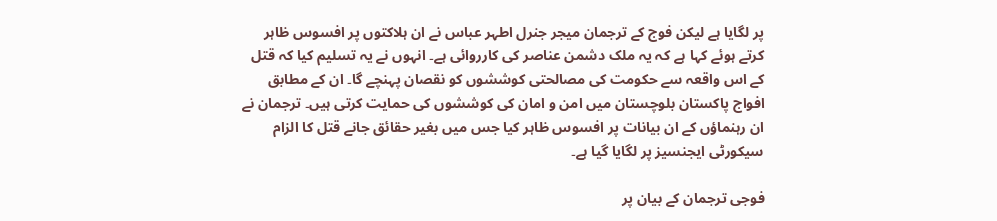پر لگایا ہے لیکن فوج کے ترجمان میجر جنرل اطہر عباس نے ان ہلاکتوں پر افسوس ظاہر کرتے ہوئے کہا ہے کہ یہ ملک دشمن عناصر کی کارروائی ہے۔ انہوں نے یہ تسلیم کیا کہ قتل کے اس واقعہ سے حکومت کی مصالحتی کوششوں کو نقصان پہنچے گا۔ ان کے مطابق افواج پاکستان بلوچستان میں امن و امان کی کوششوں کی حمایت کرتی ہیں۔ ترجمان نے ان رہنماؤں کے ان بیانات پر افسوس ظاہر کیا جس میں بغیر حقائق جانے قتل کا الزام سیکورٹی ایجنسیز پر لگایا گیا ہے۔

فوجی ترجمان کے بیان پر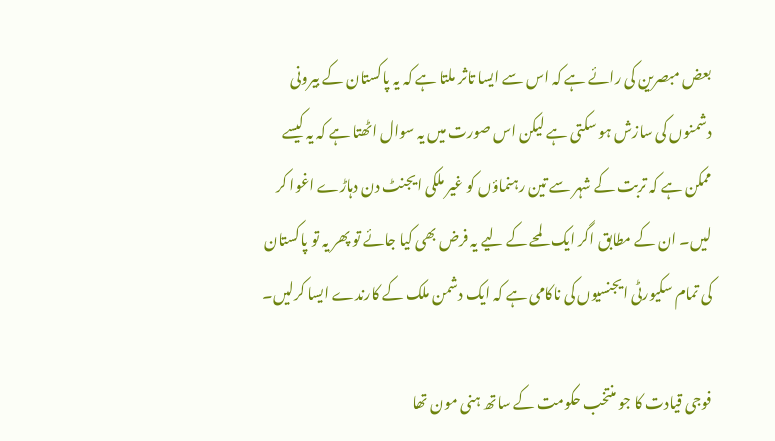بعض مبصرین کی رائے ہے کہ اس سے ایسا تاثر ملتا ہے کہ یہ پاکستان کے بیرونی دشمنوں کی سازش ہو سکتی ہے لیکن اس صورت میں یہ سوال اٹھتا ہے کہ یہ کیسے ممکن ہے کہ تربت کے شہر سے تین رہنماؤں کو غیر ملکی ایجنٹ دن دہاڑے اغوا کر لیں۔ ان کے مطابق اگر ایک لمحے کے لیے یہ فرض بھی کیا جائے تو پھر یہ تو پاکستان کی تمام سکیورٹی ایجنسیوں کی ناکامی ہے کہ ایک دشمن ملک کے کارندے ایسا کرلیں۔

فوجی قیادت کا جو منتخب حکومت کے ساتھ ہنی مون تھا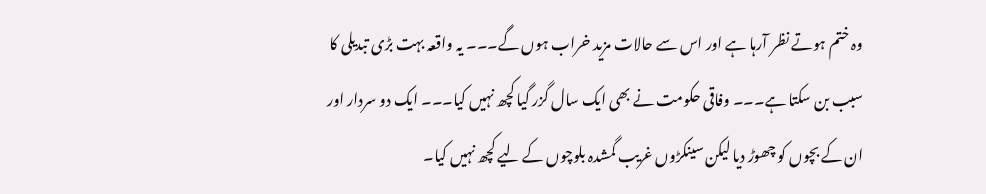وہ ختم ہوتے نظر آرہا ہے اور اس سے حالات مزید خراب ہوں گے۔۔۔ یہ واقعہ بہت بڑی تبدیلی کا سبب بن سکتا ہے۔۔۔ وفاقی حکومت نے بھی ایک سال گزر گیا کچھ نہیں کیا۔۔۔ ایک دو سردار اور ان کے بچوں کو چھوڑ دیا لیکن سینکڑوں غریب گمشدہ بلوچوں کے لیے کچھ نہیں کیا۔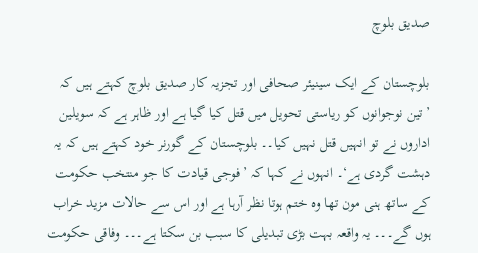صدیق بلوچ

بلوچستان کے ایک سینیئر صحافی اور تجزیہ کار صدیق بلوچ کہتے ہیں کہ ’تین نوجوانوں کو ریاستی تحویل میں قتل کیا گیا ہے اور ظاہر ہے کہ سویلین اداروں نے تو انہیں قتل نہیں کیا۔۔ بلوچستان کے گورنر خود کہتے ہیں کہ یہ دہشت گردی ہے‘۔ انہوں نے کہا کہ ’فوجی قیادت کا جو منتخب حکومت کے ساتھ ہنی مون تھا وہ ختم ہوتا نظر آرہا ہے اور اس سے حالات مزید خراب ہوں گے۔۔۔ یہ واقعہ بہت بڑی تبدیلی کا سبب بن سکتا ہے۔۔۔ وفاقی حکومت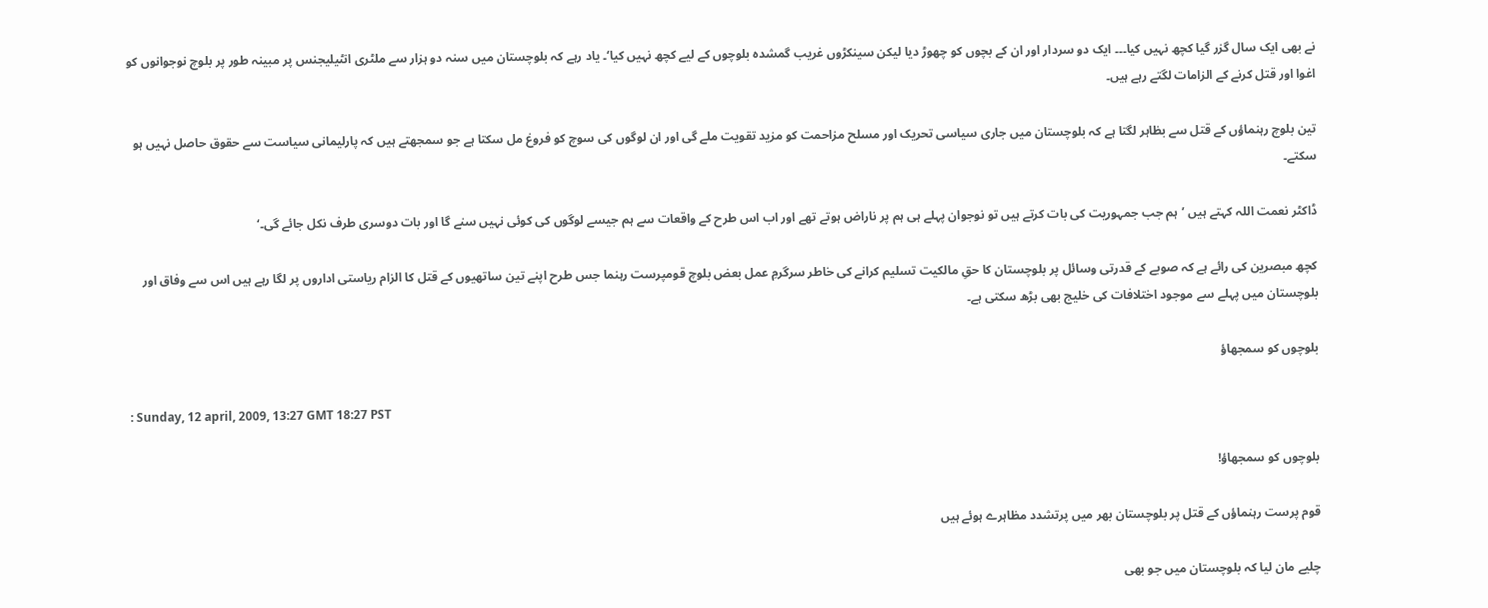نے بھی ایک سال گزر گیا کچھ نہیں کیا۔۔۔ ایک دو سردار اور ان کے بچوں کو چھوڑ دیا لیکن سینکڑوں غریب گمشدہ بلوچوں کے لیے کچھ نہیں کیا‘۔ یاد رہے کہ بلوچستان میں سنہ دو ہزار سے ملٹری انٹیلیجنس پر مبینہ طور پر بلوچ نوجوانوں کو اغوا اور قتل کرنے کے الزامات لگتے رہے ہیں۔

تین بلوچ رہنماؤں کے قتل سے بظاہر لگتا ہے کہ بلوچستان میں جاری سیاسی تحریک اور مسلح مزاحمت کو مزید تقویت ملے گی اور ان لوگوں کی سوچ کو فروغ مل سکتا ہے جو سمجھتے ہیں کہ پارلیمانی سیاست سے حقوق حاصل نہیں ہو سکتے۔

ڈاکٹر نعمت اللہ کہتے ہیں ’ہم جب جمہوریت کی بات کرتے ہیں تو نوجوان پہلے ہی ہم پر ناراض ہوتے تھے اور اب اس طرح کے واقعات سے ہم جیسے لوگوں کی کوئی نہیں سنے گا اور بات دوسری طرف نکل جائے گی۔‘

کچھ مبصرین کی رائے ہے کہ صوبے کے قدرتی وسائل پر بلوچستان کا حقِ مالکیت تسلیم کرانے کی خاطر سرگرمِ عمل بعض بلوچ قومپرست رہنما جس طرح اپنے تین ساتھیوں کے قتل کا الزام ریاستی اداروں پر لگا رہے ہیں اس سے وفاق اور بلوچستان میں پہلے سے موجود اختلافات کی خلیج بھی بڑھ سکتی ہے۔

بلوچوں کو سمجھاؤ

: Sunday, 12 april, 2009, 13:27 GMT 18:27 PST

بلوچوں کو سمجھاؤ!

قوم پرست رہنماؤں کے قتل پر بلوچستان بھر میں پرتشدد مظاہرے ہوئے ہیں

چلیے مان لیا کہ بلوچستان میں جو بھی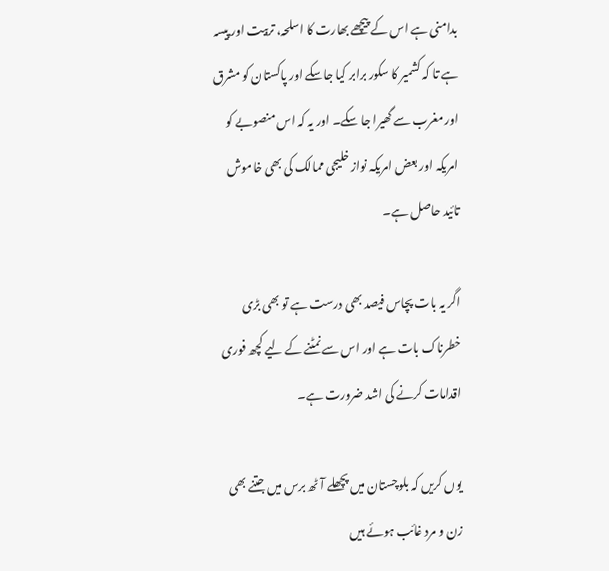بدامنی ہے اس کے پیچھے بھارت کا اسلحہ، تربیت اور پیسہ ہے تا کہ کشمیر کا سکور برابر کیا جاسکے اور پاکستان کو مشرق اور مغرب سے گھیرا جا سکے۔ اور یہ کہ اس منصوبے کو امریکہ اور بعض امریکہ نواز خلیجی ممالک کی بھی خاموش تائید حاصل ہے۔

اگر یہ بات پچاس فیصد بھی درست ہے تو بھی بڑی خطرناک بات ہے اور اس سے نمٹنے کے لیے کچھ فوری اقدامات کرنے کی اشد ضرورت ہے۔

یوں کریں کہ بلوچستان میں پچھلے آٹھ برس میں جتنے بھی زن و مرد غائب ہوئے ہیں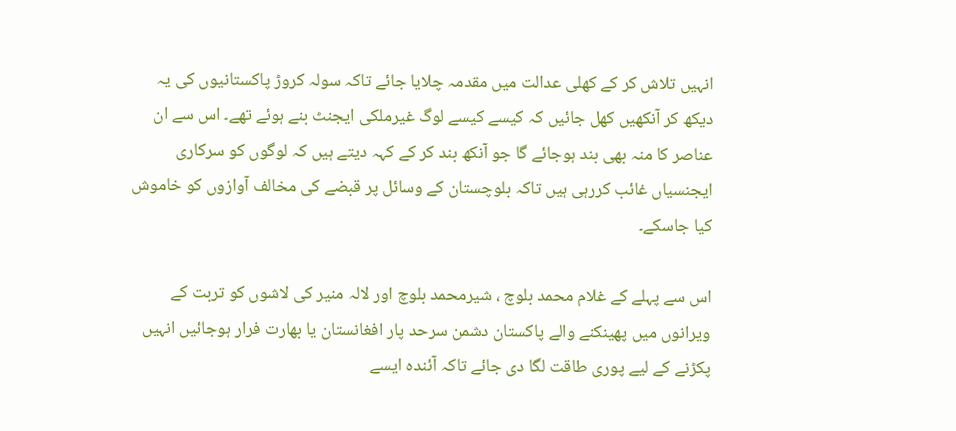انہیں تلاش کر کے کھلی عدالت میں مقدمہ چلایا جائے تاکہ سولہ کروڑ پاکستانیوں کی یہ دیکھ کر آنکھیں کھل جائیں کہ کیسے کیسے لوگ غیرملکی ایجنٹ بنے ہوئے تھے۔ اس سے ان عناصر کا منہ بھی بند ہوجائے گا جو آنکھ بند کر کے کہہ دیتے ہیں کہ لوگوں کو سرکاری ایجنسیاں غائب کررہی ہیں تاکہ بلوچستان کے وسائل پر قبضے کی مخالف آوازوں کو خاموش کیا جاسکے۔

اس سے پہلے کے غلام محمد بلوچ ، شیرمحمد بلوچ اور لالہ منیر کی لاشوں کو تربت کے ویرانوں میں پھینکنے والے پاکستان دشمن سرحد پار افغانستان یا بھارت فرار ہوجائیں انہیں پکڑنے کے لیے پوری طاقت لگا دی جائے تاکہ آئندہ ایسے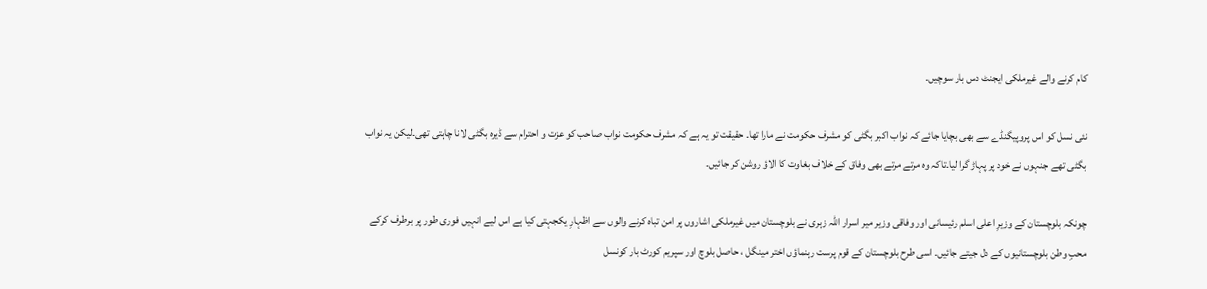کام کرنے والے غیرملکی ایجنٹ دس بار سوچیں۔

نئی نسل کو اس پروپیگنڈے سے بھی بچایا جائے کہ نواب اکبر بگٹی کو مشرف حکومت نے مارا تھا۔ حقیقت تو یہ ہے کہ مشرف حکومت نواب صاحب کو عزت و احترام سے ڈیرہ بگٹی لانا چاہتی تھی۔لیکن یہ نواب بگٹی تھے جنہوں نے خود پر پہاڑ گرا لیا۔تاکہ وہ مرتے مرتے بھی وفاق کے خلاف بغاوت کا الاؤ روشن کر جائیں۔

چونکہ بلوچستان کے وزیرِ اعلی اسلم رئیسانی اور وفاقی وزیر میر اسرار اللہ زہری نے بلوچستان میں غیرملکی اشاروں پر امن تباہ کرنے والوں سے اظہارِ یکجہتی کیا ہے اس لیے انہیں فوری طور پر برطرف کرکے محبِ وطن بلوچستانیوں کے دل جیتے جائیں۔ اسی طرح بلوچستان کے قوم پرست رہنماؤں اختر مینگل ، حاصل بلوچ اور سپریم کورٹ بار کونسل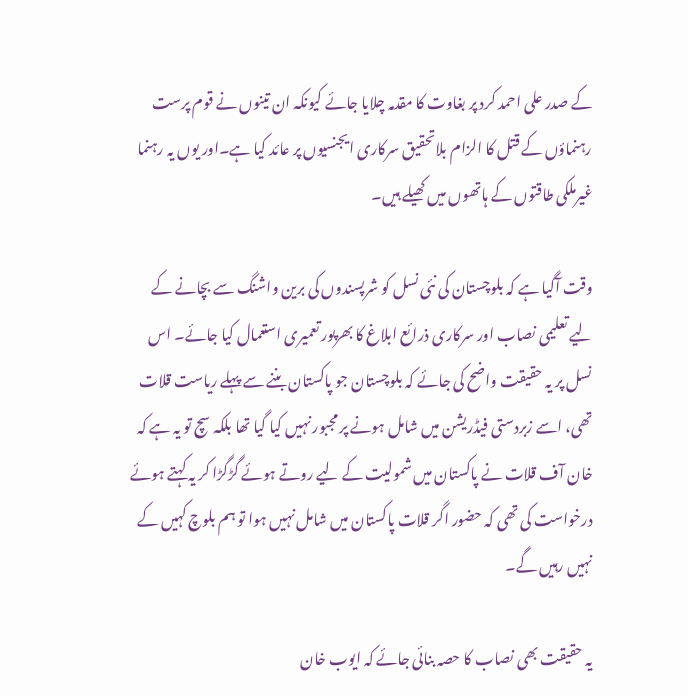کے صدر علی احمد کرد پر بغاوت کا مقدمہ چلایا جائے کیونکہ ان تینوں نے قوم پرست رہنماؤں کے قتل کا الزام بلاتحقیق سرکاری ایجنسیوں پر عائد کیا ہے۔اور یوں یہ رہنما غیرملکی طاقتوں کے ہاتھوں میں کھیلے ہیں۔

وقت آگیا ہے کہ بلوچستان کی نئی نسل کو شرپسندوں کی برین واشنگ سے بچانے کے لیے تعلیمی نصاب اور سرکاری ذرائع ابلاغ کا بھرپور تعمیری استعمال کیا جائے۔ اس نسل پر یہ حقیقت واضح کی جائے کہ بلوچستان جو پاکستان بننے سے پہلے ریاست قلات تھی، اسے زبردستی فیڈریشن میں شامل ہونے پر مجبور نہیں کیا گیا تھا بلکہ سچ تو یہ ہے کہ خان آف قلات نے پاکستان میں شمولیت کے لیے روتے ہوئے گڑگڑا کر یہ کہتے ہوئے درخواست کی تھی کہ حضور اگر قلات پاکستان میں شامل نہیں ہوا تو ہم بلوچ کہیں کے نہیں رہیں گے۔

یہ حقیقت بھی نصاب کا حصہ بنائی جائے کہ ایوب خان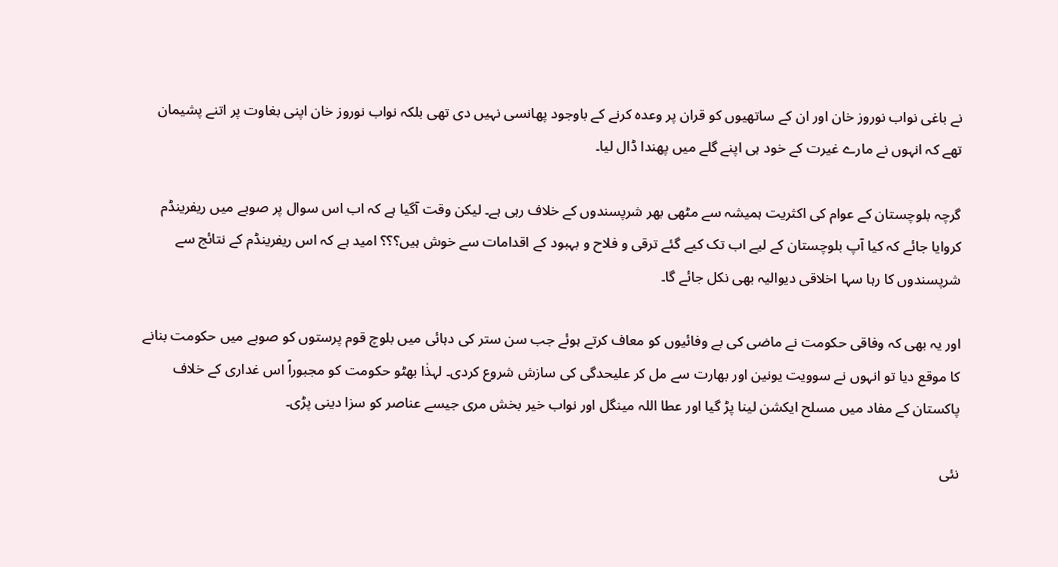نے باغی نواب نوروز خان اور ان کے ساتھیوں کو قران پر وعدہ کرنے کے باوجود پھانسی نہیں دی تھی بلکہ نواب نوروز خان اپنی بغاوت پر اتنے پشیمان تھے کہ انہوں نے مارے غیرت کے خود ہی اپنے گلے میں پھندا ڈال لیا۔

گرچہ بلوچستان کے عوام کی اکثریت ہمیشہ سے مٹھی بھر شرپسندوں کے خلاف رہی ہے۔ لیکن وقت آگیا ہے کہ اب اس سوال پر صوبے میں ریفرینڈم کروایا جائے کہ کیا آپ بلوچستان کے لیے اب تک کیے گئے ترقی و فلاح و بہبود کے اقدامات سے خوش ہیں؟؟؟ امید ہے کہ اس ریفرینڈم کے نتائج سے شرپسندوں کا رہا سہا اخلاقی دیوالیہ بھی نکل جائے گا۔

اور یہ بھی کہ وفاقی حکومت نے ماضی کی بے وفائیوں کو معاف کرتے ہوئے جب سن ستر کی دہائی میں بلوچ قوم پرستوں کو صوبے میں حکومت بنانے کا موقع دیا تو انہوں نے سوویت یونین اور بھارت سے مل کر علیحدگی کی سازش شروع کردی۔ لہذٰا بھٹو حکومت کو مجبوراً اس غداری کے خلاف پاکستان کے مفاد میں مسلح ایکشن لینا پڑ گیا اور عطا اللہ مینگل اور نواب خیر بخش مری جیسے عناصر کو سزا دینی پڑی۔

نئی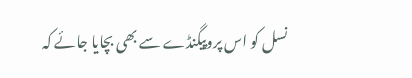نسل کو اس پروپیگنڈے سے بھی بچایا جائے کہ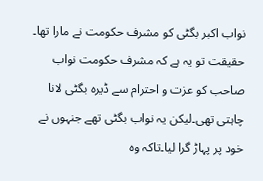نواب اکبر بگٹی کو مشرف حکومت نے مارا تھا۔ حقیقت تو یہ ہے کہ مشرف حکومت نواب صاحب کو عزت و احترام سے ڈیرہ بگٹی لانا چاہتی تھی۔لیکن یہ نواب بگٹی تھے جنہوں نے خود پر پہاڑ گرا لیا۔تاکہ وہ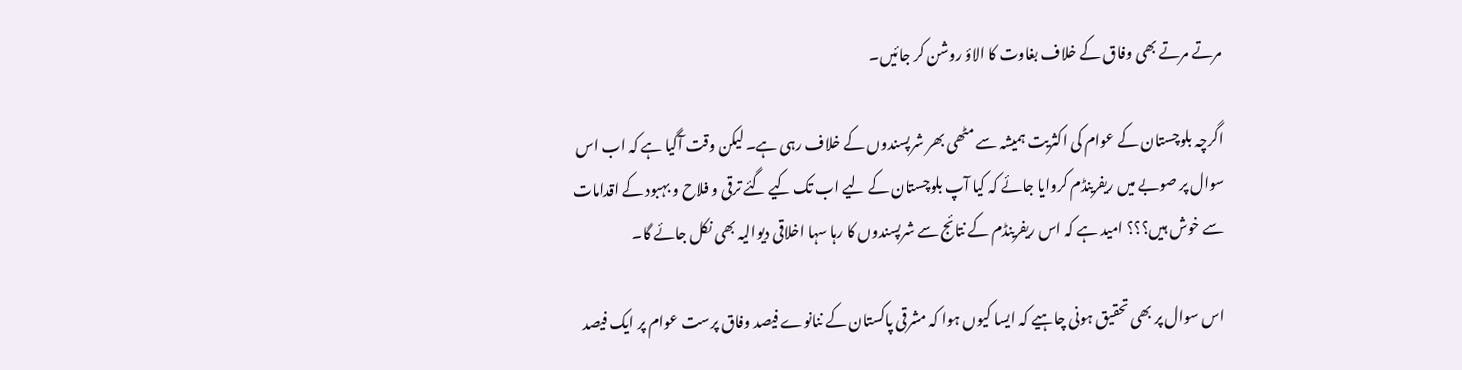مرتے مرتے بھی وفاق کے خلاف بغاوت کا الاؤ روشن کر جائیں۔

اگرچہ بلوچستان کے عوام کی اکثریت ہمیشہ سے مٹھی بھر شرپسندوں کے خلاف رہی ہے۔ لیکن وقت آگیا ہے کہ اب اس سوال پر صوبے میں ریفرینڈم کروایا جائے کہ کیا آپ بلوچستان کے لیے اب تک کیے گئے ترقی و فلاح و بہبود کے اقدامات سے خوش ہیں؟؟؟ امید ہے کہ اس ریفرینڈم کے نتائج سے شرپسندوں کا رہا سہا اخلاقی دیوالیہ بھی نکل جائے گا۔

اس سوال پر بھی تحقیق ہونی چاہیے کہ ایسا کیوں ہوا کہ مشرقی پاکستان کے ننانوے فیصد وفاق پرست عوام پر ایک فیصد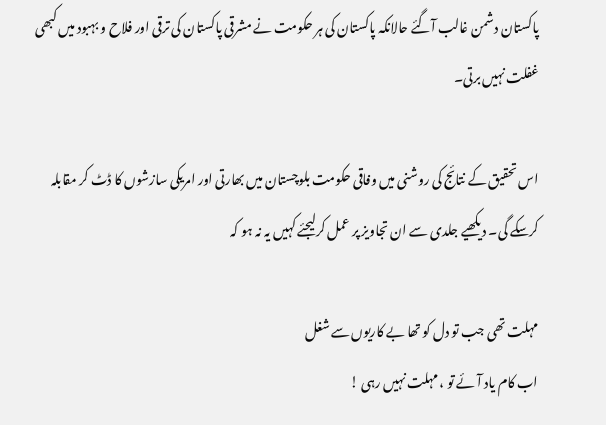پاکستان دشمن غالب آگئے حالانکہ پاکستان کی ہر حکومت نے مشرقی پاکستان کی ترقی اور فلاح و بہبود میں کبھی غفلت نہیں برتی۔

اس تحقیق کے نتائج کی روشنی میں وفاقی حکومت بلوچستان میں بھارتی اور امریکی سازشوں کا ڈٹ کر مقابلہ کرسکے گی۔ دیکھیے جلدی سے ان تجاویز پر عمل کرلیجئے کہیں یہ نہ ہو کہ

مہلت تھی جب تو دل کو تھا بے کاریوں سے شغل
اب کام یاد آئے تو ، مہلت نہیں رہی !